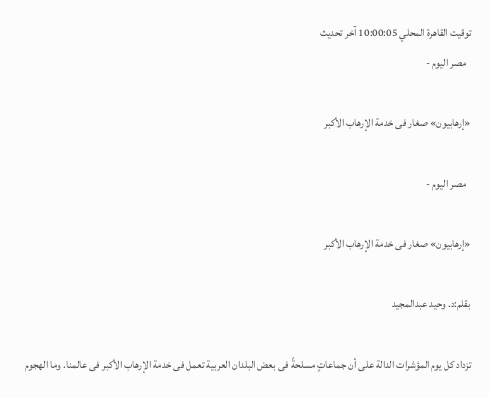توقيت القاهرة المحلي 10:00:05 آخر تحديث
  مصر اليوم -

«إرهابيون» صغار فى خدمة الإرهاب الأكبر

  مصر اليوم -

«إرهابيون» صغار فى خدمة الإرهاب الأكبر

بقلم:د. وحيد عبدالمجيد

تزداد كل يوم المؤشرات الدالة على أن جماعاتٍ مسلحةً فى بعض البلدان العربية تعمل فى خدمة الإرهاب الأكبر فى عالمنا. وما الهجوم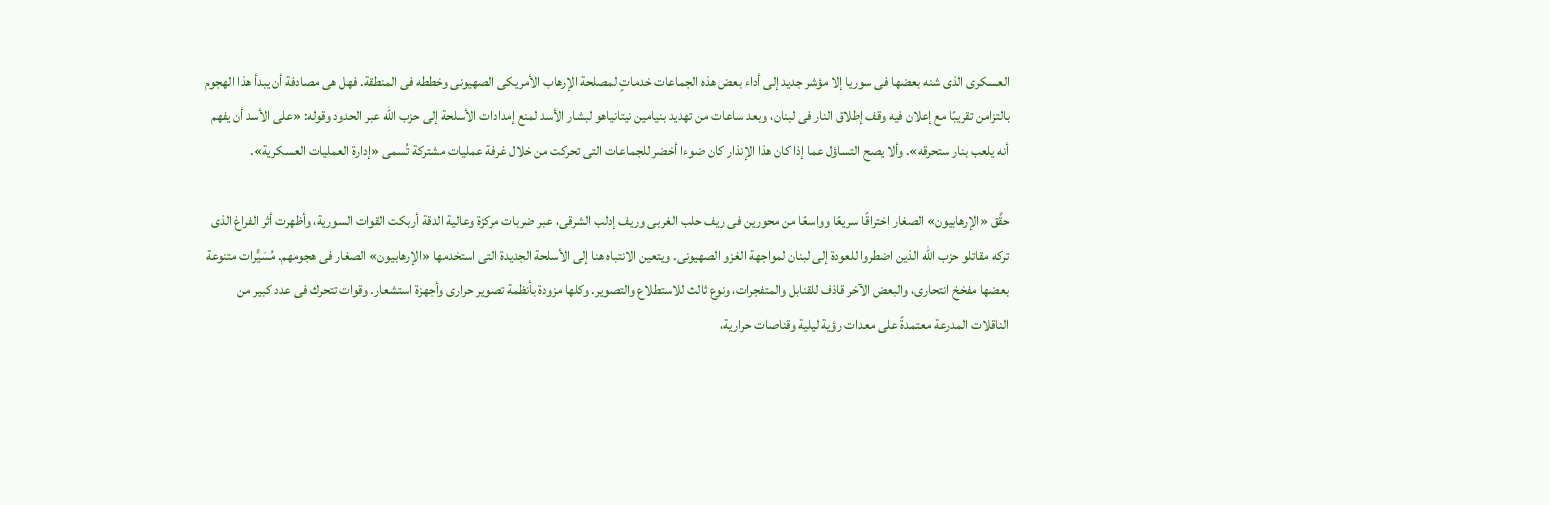العسكرى الذى شنه بعضها فى سوريا إلا مؤشر جديد إلى أداء بعض هذه الجماعات خدماتٍ لمصلحة الإرهاب الأمريكى الصهيونى وخططه فى المنطقة. فهل هى مصادفة أن يبدأ هذا الهجوم بالتزامن تقريبًا مع إعلان فيه وقف إطلاق النار فى لبنان، وبعد ساعات من تهديد بنيامين نيتانياهو لبشار الأسد لمنع إمدادات الأسلحة إلى حزب الله عبر الحدود وقوله: «على الأسد أن يفهم أنه يلعب بنار ستحرقه». وألا يصح التساؤل عما إذا كان هذا الإنذار كان ضوءا أخضر للجماعات التى تحركت من خلال غرفة عمليات مشتركة تُسمى «إدارة العمليات العسكرية».

حقَّق «الإرهابيون» الصغار اختراقًا سريعًا وواسعًا من محورين فى ريف حلب الغربى وريف إدلب الشرقى، عبر ضربات مركزة وعالية الدقة أربكت القوات السورية، وأظهرت أثر الفراغ الذى تركه مقاتلو حزب الله الذين اضطروا للعودة إلى لبنان لمواجهة الغزو الصهيونى. ويتعين الانتباه هنا إلى الأسلحة الجديدة التى استخدمها «الإرهابيون» الصغار فى هجومهم. مُسَيًّرات متنوعة بعضها مفخخ انتحارى، والبعض الآخر قاذف للقنابل والمتفجرات، ونوع ثالث للاستطلاع والتصوير. وكلها مزودة بأنظمة تصوير حرارى وأجهزة استشعار. وقوات تتحرك فى عدد كبير من الناقلات المدرعة معتمدةً على معدات رؤية ليلية وقناصات حرارية،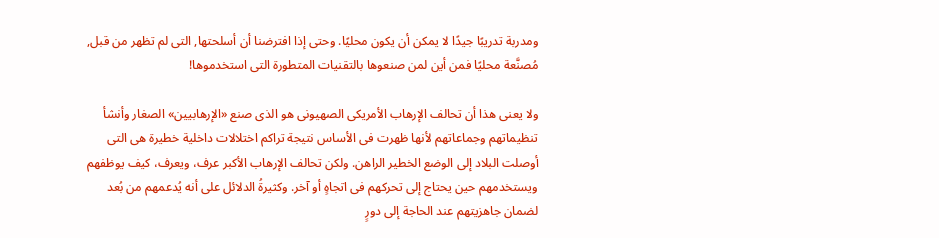ومدربة تدريبًا جيدًا لا يمكن أن يكون محليًا. وحتى إذا افترضنا أن أسلحتها, التى لم تظهر من قبل, مُصنَّعة محليًا فمن أين لمن صنعوها بالتقنيات المتطورة التى استخدموها!

ولا يعنى هذا أن تحالف الإرهاب الأمريكى الصهيونى هو الذى صنع «الإرهابيين» الصغار وأنشأ تنظيماتهم وجماعاتهم لأنها ظهرت فى الأساس نتيجة تراكم اختلالات داخلية خطيرة هى التى أوصلت البلاد إلى الوضع الخطير الراهن. ولكن تحالف الإرهاب الأكبر عرف، ويعرف، كيف يوظفهم ويستخدمهم حين يحتاج إلى تحركهم فى اتجاهٍ أو آخر. وكثيرةُ الدلائل على أنه يُدعمهم من بُعد لضمان جاهزيتهم عند الحاجة إلى دورٍ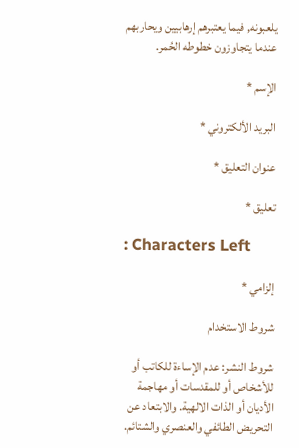يلعبونه, فيما يعتبرهم إرهابيين ويحاربهم عندما يتجاوزون خطوطه الحُمر.

الإسم *

البريد الألكتروني *

عنوان التعليق *

تعليق *

: Characters Left

إلزامي *

شروط الاستخدام

شروط النشر: عدم الإساءة للكاتب أو للأشخاص أو للمقدسات أو مهاجمة الأديان أو الذات الالهية. والابتعاد عن التحريض الطائفي والعنصري والشتائم.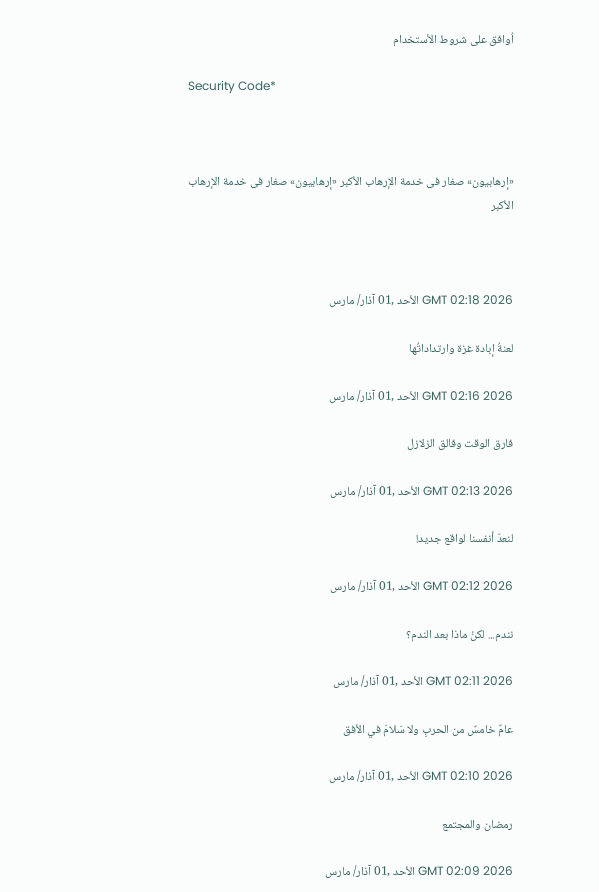اُوافق على شروط الأستخدام

Security Code*



«إرهابيون» صغار فى خدمة الإرهاب الأكبر «إرهابيون» صغار فى خدمة الإرهاب الأكبر



GMT 02:18 2026 الأحد ,01 آذار/ مارس

لعنةُ إبادة غزة وارتداداتُها

GMT 02:16 2026 الأحد ,01 آذار/ مارس

فارق الوقت وفالق الزلازل

GMT 02:13 2026 الأحد ,01 آذار/ مارس

لنعدّ أنفسنا لواقع جديد!

GMT 02:12 2026 الأحد ,01 آذار/ مارس

نندم... لكنْ ماذا بعد الندم؟

GMT 02:11 2026 الأحد ,01 آذار/ مارس

عامٌ خامسٌ من الحربِ ولا سَلامَ في الأفق

GMT 02:10 2026 الأحد ,01 آذار/ مارس

رمضان والمجتمع

GMT 02:09 2026 الأحد ,01 آذار/ مارس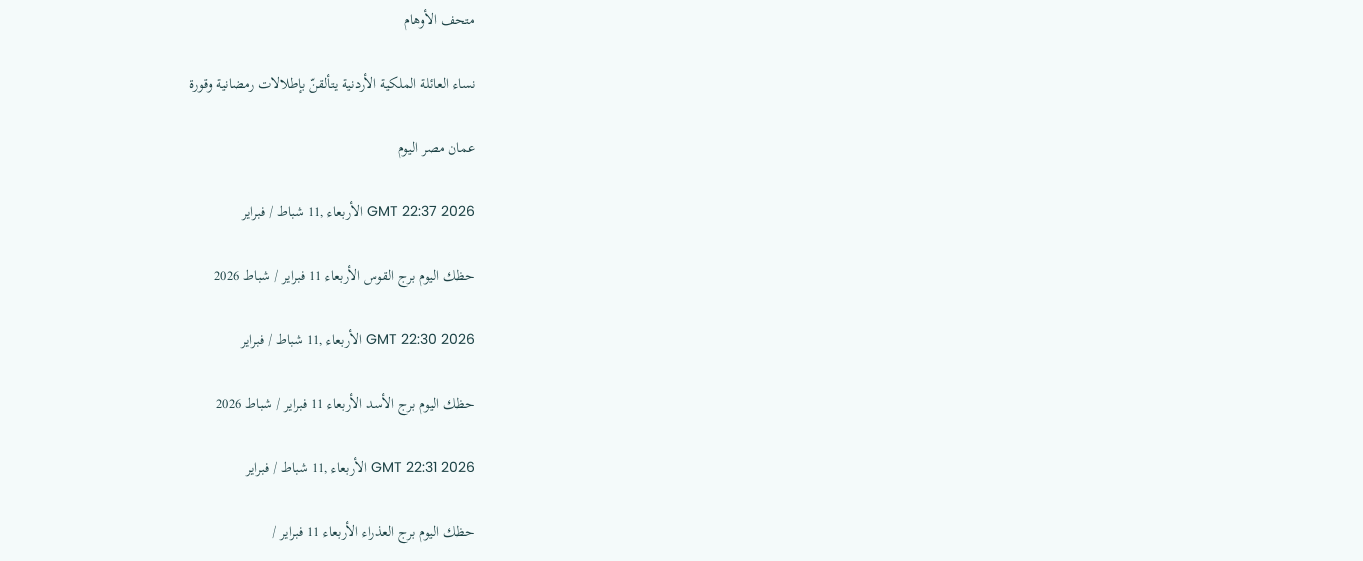متحف الأوهام

نساء العائلة الملكية الأردنية يتألقنّ بإطلالات رمضانية وقورة

عمان مصر اليوم

GMT 22:37 2026 الأربعاء ,11 شباط / فبراير

حظك اليوم برج القوس الأربعاء 11 فبراير / شباط 2026

GMT 22:30 2026 الأربعاء ,11 شباط / فبراير

حظك اليوم برج الأسد الأربعاء 11 فبراير / شباط 2026

GMT 22:31 2026 الأربعاء ,11 شباط / فبراير

حظك اليوم برج العذراء الأربعاء 11 فبراير /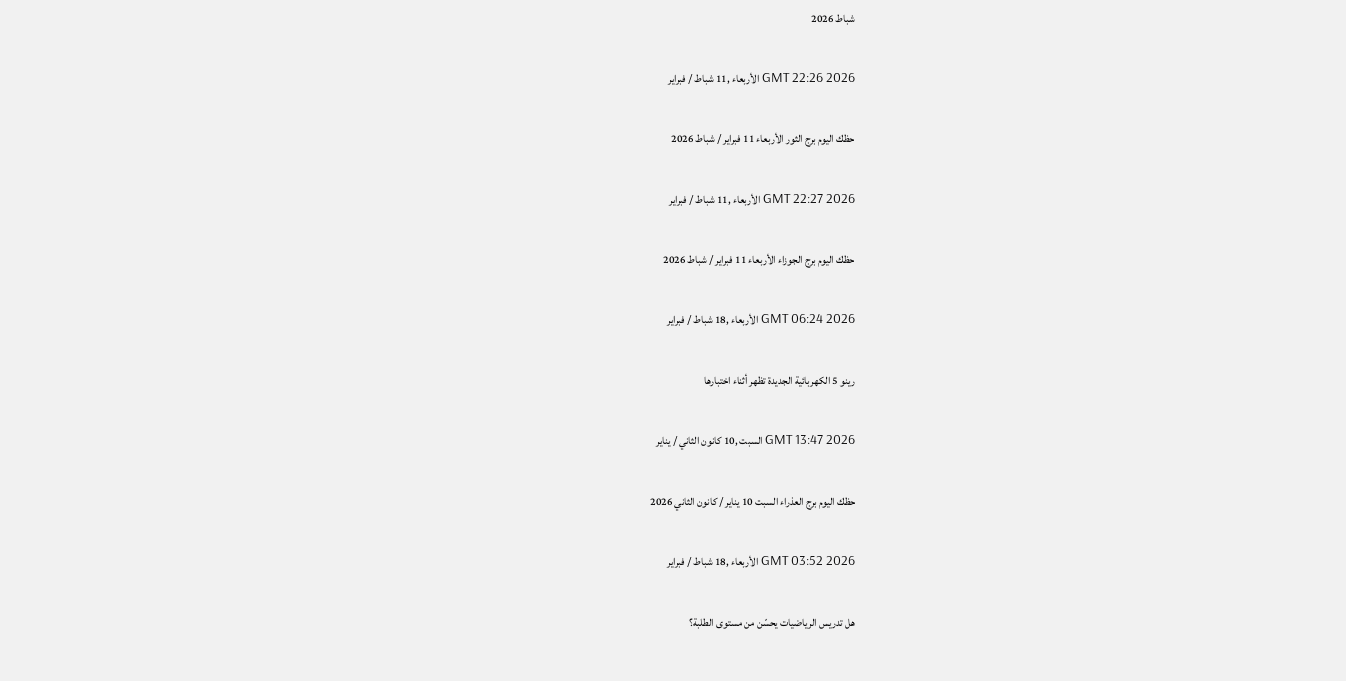شباط 2026

GMT 22:26 2026 الأربعاء ,11 شباط / فبراير

حظك اليوم برج الثور الأربعاء 11 فبراير / شباط 2026

GMT 22:27 2026 الأربعاء ,11 شباط / فبراير

حظك اليوم برج الجوزاء الأربعاء 11 فبراير / شباط 2026

GMT 06:24 2026 الأربعاء ,18 شباط / فبراير

رينو 5 الكهربائية الجديدة تظهر أثناء اختبارها

GMT 13:47 2026 السبت ,10 كانون الثاني / يناير

حظك اليوم برج العذراء السبت 10 يناير / كانون الثاني 2026

GMT 03:52 2026 الأربعاء ,18 شباط / فبراير

هل تدريس الرياضيات يحسّن من مستوى الطلبة؟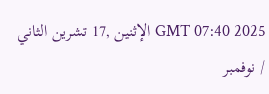GMT 07:40 2025 الإثنين ,17 تشرين الثاني / نوفمبر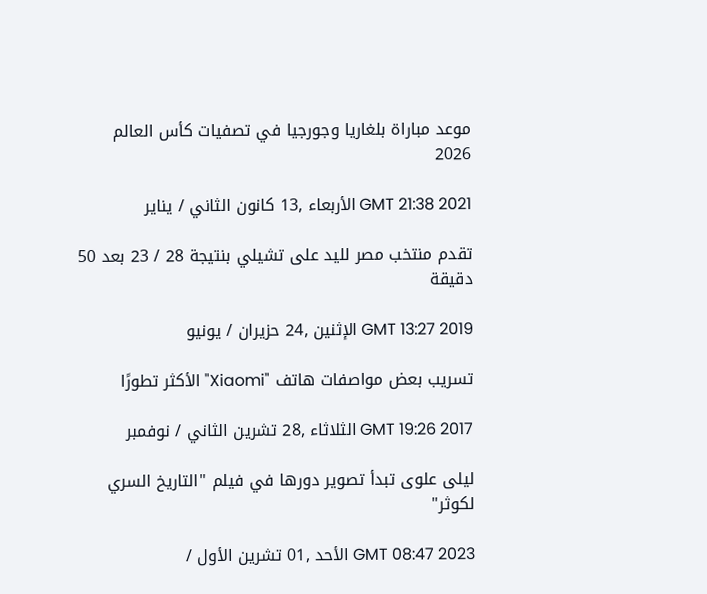موعد مباراة بلغاريا وجورجيا في تصفيات كأس العالم 2026

GMT 21:38 2021 الأربعاء ,13 كانون الثاني / يناير

تقدم منتخب مصر لليد على تشيلي بنتيجة 28 / 23 بعد 50 دقيقة

GMT 13:27 2019 الإثنين ,24 حزيران / يونيو

تسريب بعض مواصفات هاتف "Xiaomi" الأكثر تطورًا

GMT 19:26 2017 الثلاثاء ,28 تشرين الثاني / نوفمبر

ليلى علوى تبدأ تصوير دورها في فيلم "التاريخ السري لكوثر"

GMT 08:47 2023 الأحد ,01 تشرين الأول /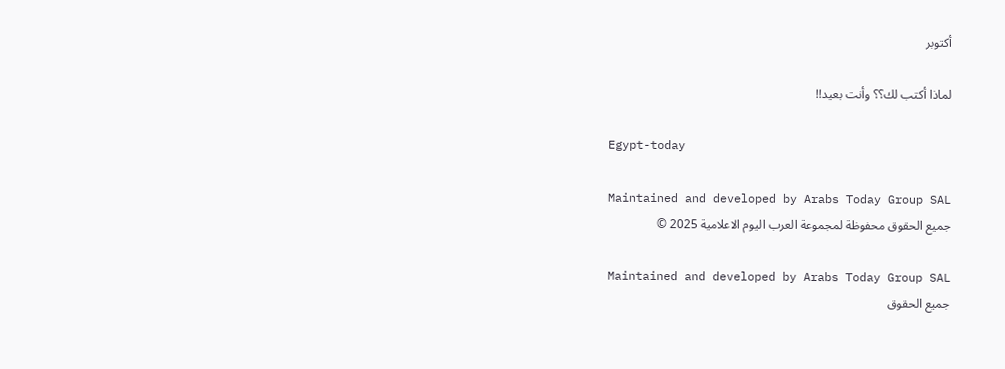أكتوبر

لماذا أكتب لك؟؟ وأنت بعيد!!

Egypt-today

Maintained and developed by Arabs Today Group SAL
جميع الحقوق محفوظة لمجموعة العرب اليوم الاعلامية 2025 ©

Maintained and developed by Arabs Today Group SAL
جميع الحقوق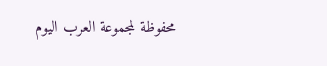محفوظة لمجموعة العرب اليوم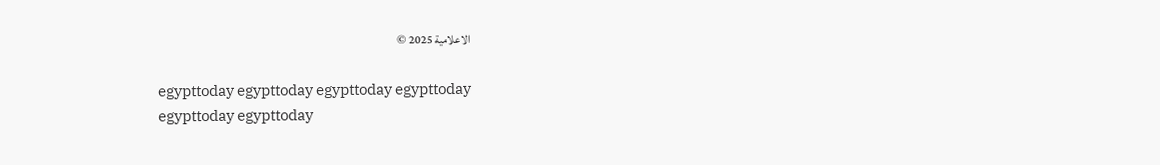الاعلامية 2025 ©

egypttoday egypttoday egypttoday egypttoday
egypttoday egypttoday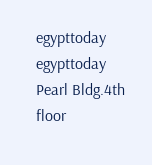egypttoday
egypttoday
Pearl Bldg.4th floor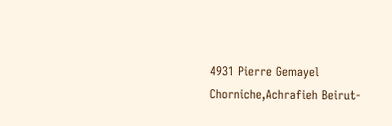4931 Pierre Gemayel Chorniche,Achrafieh Beirut-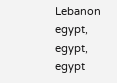Lebanon
egypt, egypt, egypt